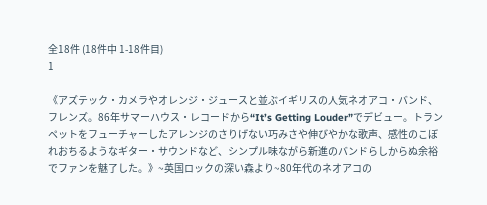全18件 (18件中 1-18件目)
1

《アズテック・カメラやオレンジ・ジュースと並ぶイギリスの人気ネオアコ・バンド、フレンズ。86年サマーハウス・レコードから“It’s Getting Louder”でデビュー。トランペットをフューチャーしたアレンジのさりげない巧みさや伸びやかな歌声、感性のこぼれおちるようなギター・サウンドなど、シンプル味ながら新進のバンドらしからぬ余裕でファンを魅了した。》~英国ロックの深い森より~80年代のネオアコの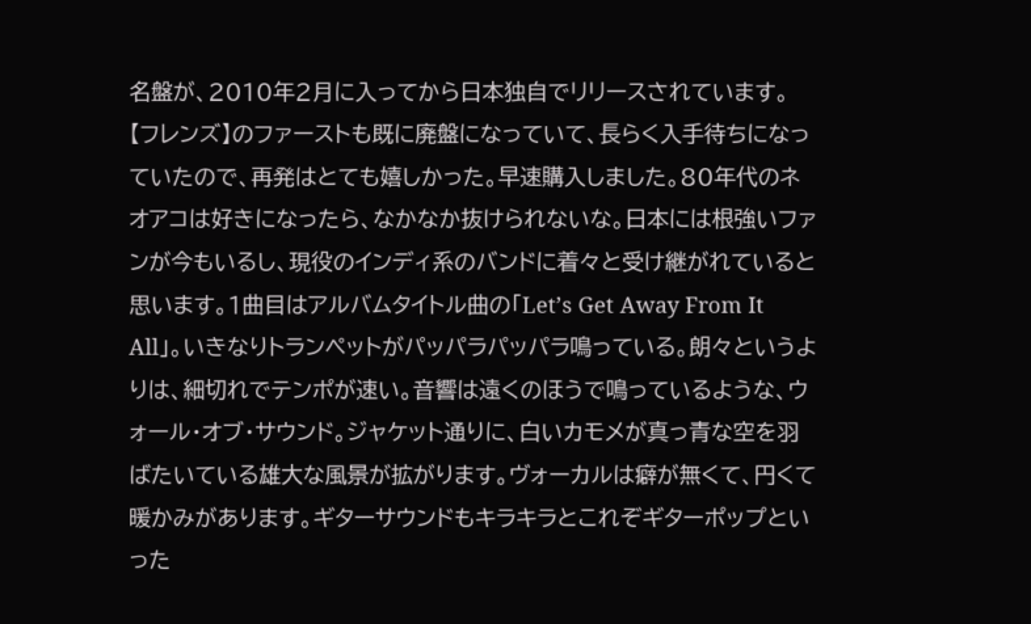名盤が、2010年2月に入ってから日本独自でリリースされています。【フレンズ】のファーストも既に廃盤になっていて、長らく入手待ちになっていたので、再発はとても嬉しかった。早速購入しました。80年代のネオアコは好きになったら、なかなか抜けられないな。日本には根強いファンが今もいるし、現役のインディ系のバンドに着々と受け継がれていると思います。1曲目はアルバムタイトル曲の「Let’s Get Away From It All」。いきなりトランペットがパッパラパッパラ鳴っている。朗々というよりは、細切れでテンポが速い。音響は遠くのほうで鳴っているような、ウォール・オブ・サウンド。ジャケット通りに、白いカモメが真っ青な空を羽ばたいている雄大な風景が拡がります。ヴォーカルは癖が無くて、円くて暖かみがあります。ギターサウンドもキラキラとこれぞギターポップといった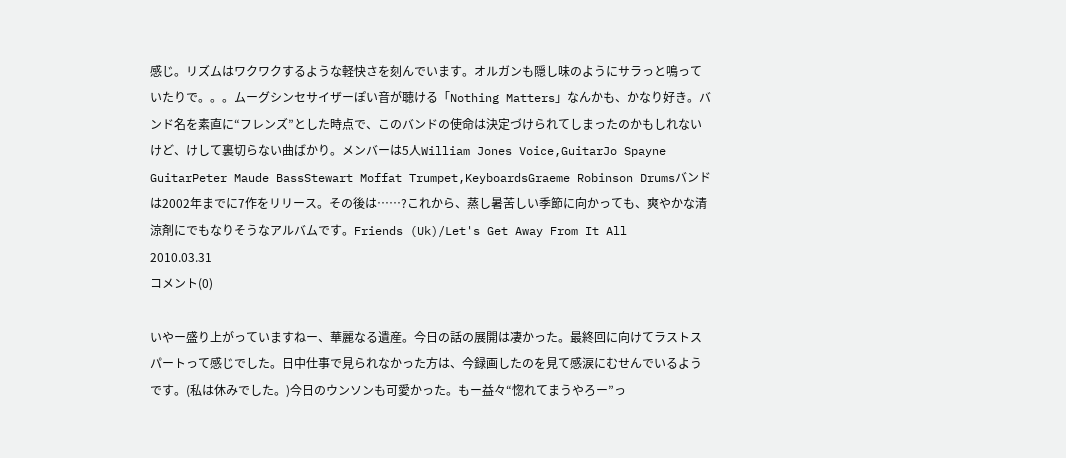感じ。リズムはワクワクするような軽快さを刻んでいます。オルガンも隠し味のようにサラっと鳴っていたりで。。。ムーグシンセサイザーぽい音が聴ける「Nothing Matters」なんかも、かなり好き。バンド名を素直に“フレンズ”とした時点で、このバンドの使命は決定づけられてしまったのかもしれないけど、けして裏切らない曲ばかり。メンバーは5人William Jones Voice,GuitarJo Spayne GuitarPeter Maude BassStewart Moffat Trumpet,KeyboardsGraeme Robinson Drumsバンドは2002年までに7作をリリース。その後は……?これから、蒸し暑苦しい季節に向かっても、爽やかな清涼剤にでもなりそうなアルバムです。Friends (Uk)/Let's Get Away From It All
2010.03.31
コメント(0)

いやー盛り上がっていますねー、華麗なる遺産。今日の話の展開は凄かった。最終回に向けてラストスパートって感じでした。日中仕事で見られなかった方は、今録画したのを見て感涙にむせんでいるようです。(私は休みでした。)今日のウンソンも可愛かった。もー益々“惚れてまうやろー”っ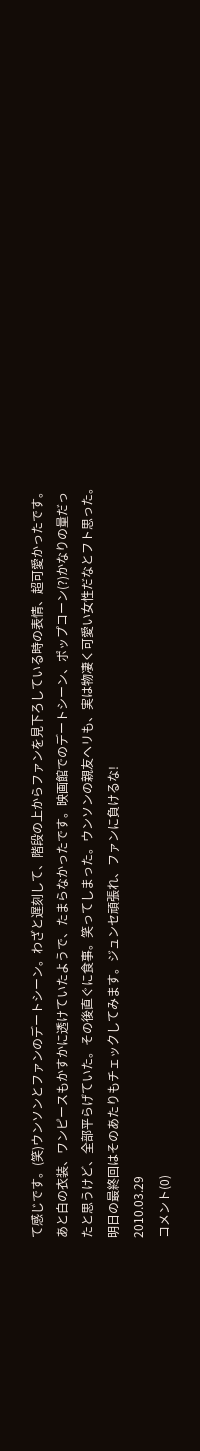て感じです。(笑)ウンソンとファンのデートシーン。わざと遅刻して、階段の上からファンを見下ろしている時の表情、超可愛かったです。あと白の衣装、ワンピースもかすかに透けていたようで、たまらなかったです。映画館でのデートシーン、ポップコーン(?)かなりの量だったと思うけど、全部平らげていた。その後直ぐに食事。笑ってしまった。ウンソンの親友ヘリも、実は物凄く可愛い女性だなとフト思った。明日の最終回はそのあたりもチェックしてみます。ジュンセ頑張れ、ファンに負けるな!
2010.03.29
コメント(0)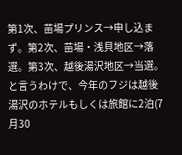第1次、苗場プリンス→申し込まず。第2次、苗場・浅貝地区→落選。第3次、越後湯沢地区→当選。と言うわけで、今年のフジは越後湯沢のホテルもしくは旅館に2泊(7月30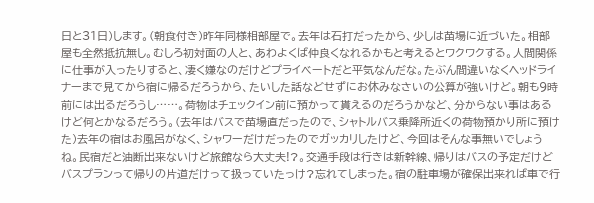日と31日)します。(朝食付き)昨年同様相部屋で。去年は石打だったから、少しは苗場に近づいた。相部屋も全然抵抗無し。むしろ初対面の人と、あわよくば仲良くなれるかもと考えるとワクワクする。人間関係に仕事が入ったりすると、凄く嫌なのだけどプライベートだと平気なんだな。たぶん間違いなくヘッドライナーまで見てから宿に帰るだろうから、たいした話などせずにお休みなさいの公算が強いけど。朝も9時前には出るだろうし……。荷物はチェックイン前に預かって貰えるのだろうかなど、分からない事はあるけど何とかなるだろう。(去年はバスで苗場直だったので、シャトルバス乗降所近くの荷物預かり所に預けた)去年の宿はお風呂がなく、シャワーだけだったのでガッカリしたけど、今回はそんな事無いでしょうね。民宿だと油断出来ないけど旅館なら大丈夫!?。交通手段は行きは新幹線、帰りはバスの予定だけどバスプランって帰りの片道だけって扱っていたっけ?忘れてしまった。宿の駐車場が確保出来れば車で行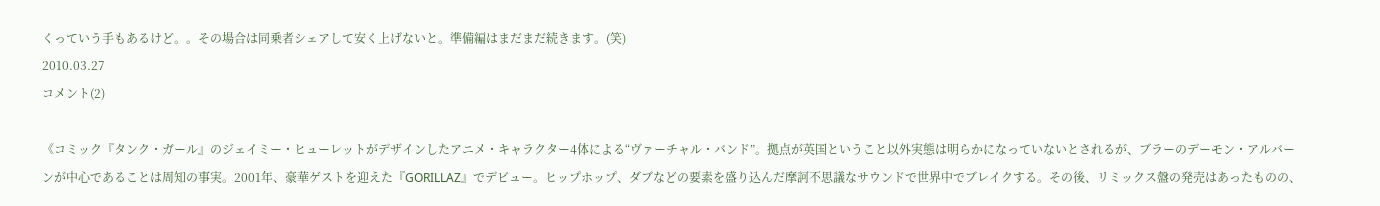くっていう手もあるけど。。その場合は同乗者シェアして安く上げないと。準備編はまだまだ続きます。(笑)
2010.03.27
コメント(2)

《コミック『タンク・ガール』のジェイミー・ヒューレットがデザインしたアニメ・キャラクター4体による“ヴァーチャル・バンド”。拠点が英国ということ以外実態は明らかになっていないとされるが、ブラーのデーモン・アルバーンが中心であることは周知の事実。2001年、豪華ゲストを迎えた『GORILLAZ』でデビュー。ヒップホップ、ダブなどの要素を盛り込んだ摩訶不思議なサウンドで世界中でブレイクする。その後、リミックス盤の発売はあったものの、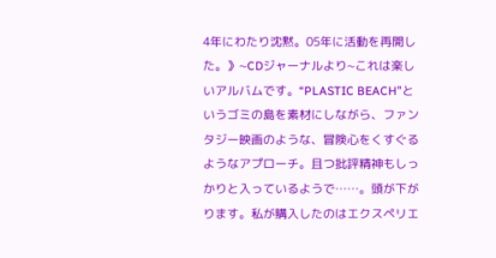4年にわたり沈黙。05年に活動を再開した。》~CDジャーナルより~これは楽しいアルバムです。“PLASTIC BEACH”というゴミの島を素材にしながら、ファンタジー映画のような、冒険心をくすぐるようなアプローチ。且つ批評精神もしっかりと入っているようで……。頭が下がります。私が購入したのはエクスペリエ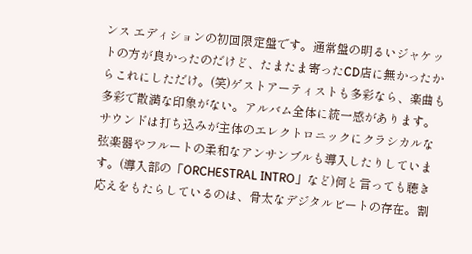ンス エディションの初回限定盤です。通常盤の明るいジャケットの方が良かったのだけど、たまたま寄ったCD店に無かったからこれにしただけ。(笑)ゲストアーティストも多彩なら、楽曲も多彩で散満な印象がない。アルバム全体に統一感があります。サウンドは打ち込みが主体のエレクトロニックにクラシカルな弦楽器やフルートの柔和なアンサンブルも導入したりしています。(導入部の「ORCHESTRAL INTRO」など)何と言っても聴き応えをもたらしているのは、骨太なデジタルビートの存在。割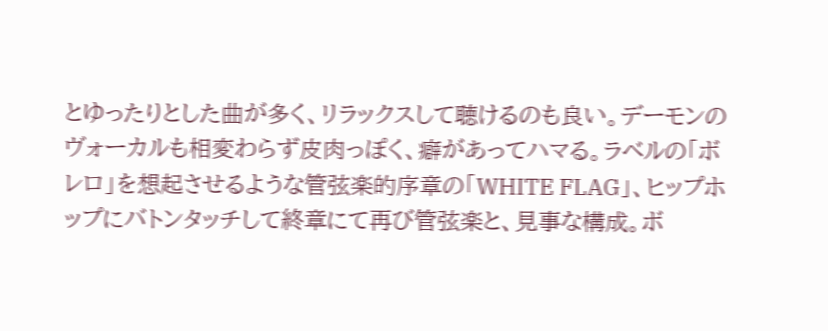とゆったりとした曲が多く、リラックスして聴けるのも良い。デーモンのヴォーカルも相変わらず皮肉っぽく、癖があってハマる。ラベルの「ボレロ」を想起させるような管弦楽的序章の「WHITE FLAG」、ヒップホップにバトンタッチして終章にて再び管弦楽と、見事な構成。ボ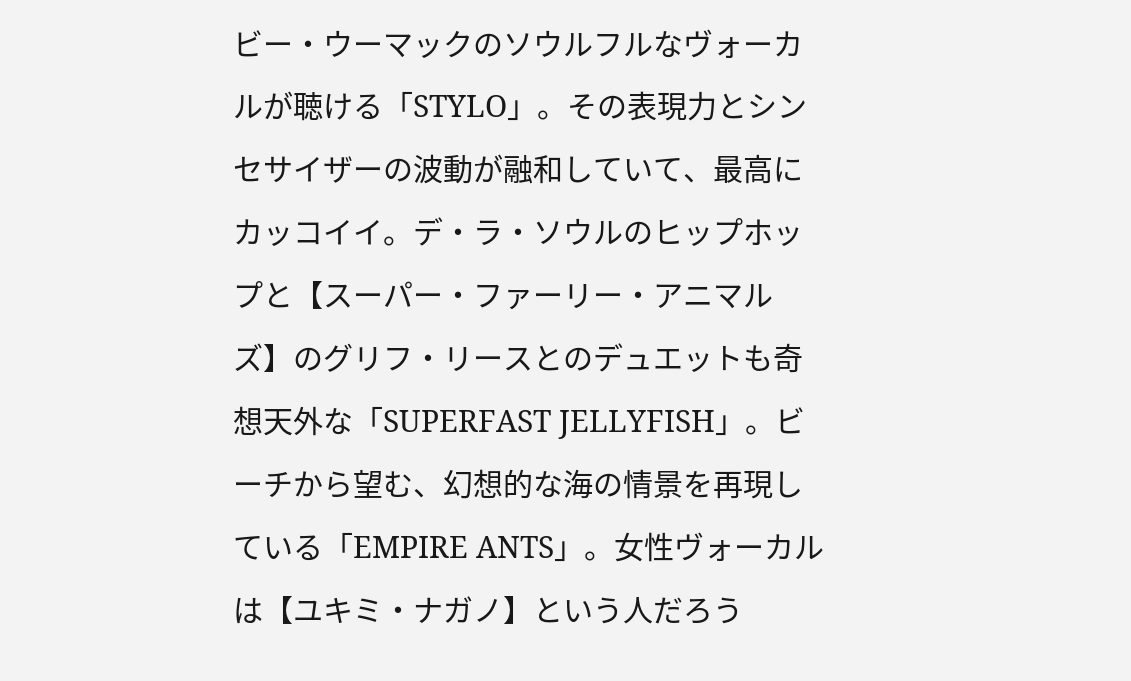ビー・ウーマックのソウルフルなヴォーカルが聴ける「STYLO」。その表現力とシンセサイザーの波動が融和していて、最高にカッコイイ。デ・ラ・ソウルのヒップホップと【スーパー・ファーリー・アニマルズ】のグリフ・リースとのデュエットも奇想天外な「SUPERFAST JELLYFISH」。ビーチから望む、幻想的な海の情景を再現している「EMPIRE ANTS」。女性ヴォーカルは【ユキミ・ナガノ】という人だろう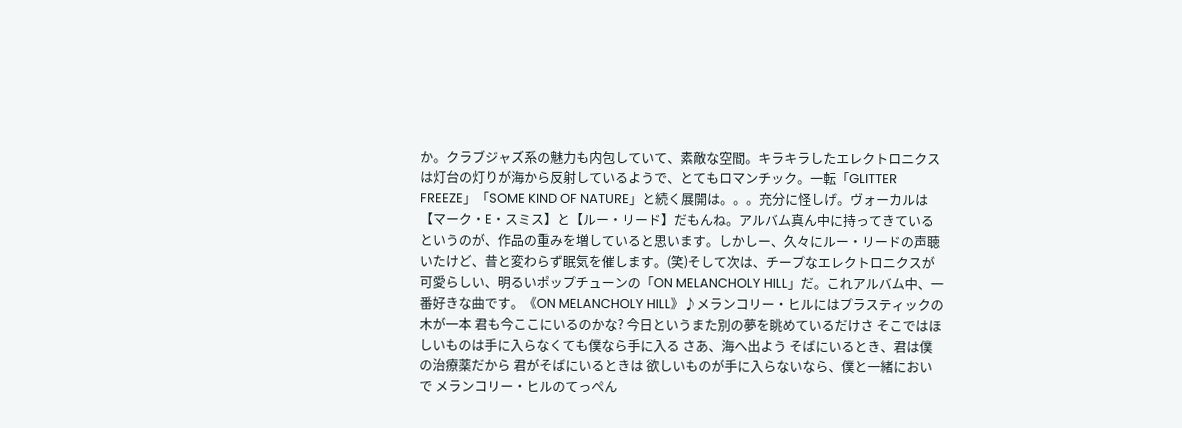か。クラブジャズ系の魅力も内包していて、素敵な空間。キラキラしたエレクトロニクスは灯台の灯りが海から反射しているようで、とてもロマンチック。一転「GLITTER FREEZE」「SOME KIND OF NATURE」と続く展開は。。。充分に怪しげ。ヴォーカルは【マーク・E・スミス】と【ルー・リード】だもんね。アルバム真ん中に持ってきているというのが、作品の重みを増していると思います。しかしー、久々にルー・リードの声聴いたけど、昔と変わらず眠気を催します。(笑)そして次は、チープなエレクトロニクスが可愛らしい、明るいポップチューンの「ON MELANCHOLY HILL」だ。これアルバム中、一番好きな曲です。《ON MELANCHOLY HILL》♪メランコリー・ヒルにはプラスティックの木が一本 君も今ここにいるのかな? 今日というまた別の夢を眺めているだけさ そこではほしいものは手に入らなくても僕なら手に入る さあ、海へ出よう そばにいるとき、君は僕の治療薬だから 君がそばにいるときは 欲しいものが手に入らないなら、僕と一緒においで メランコリー・ヒルのてっぺん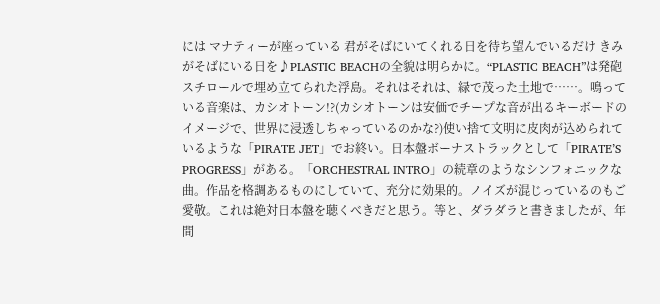には マナティーが座っている 君がそばにいてくれる日を待ち望んでいるだけ きみがそばにいる日を♪PLASTIC BEACHの全貌は明らかに。“PLASTIC BEACH”は発砲スチロールで埋め立てられた浮島。それはそれは、緑で茂った土地で……。鳴っている音楽は、カシオトーン!?(カシオトーンは安価でチープな音が出るキーボードのイメージで、世界に浸透しちゃっているのかな?)使い捨て文明に皮肉が込められているような「PIRATE JET」でお終い。日本盤ボーナストラックとして「PIRATE’S PROGRESS」がある。「ORCHESTRAL INTRO」の続章のようなシンフォニックな曲。作品を格調あるものにしていて、充分に効果的。ノイズが混じっているのもご愛敬。これは絶対日本盤を聴くべきだと思う。等と、ダラダラと書きましたが、年間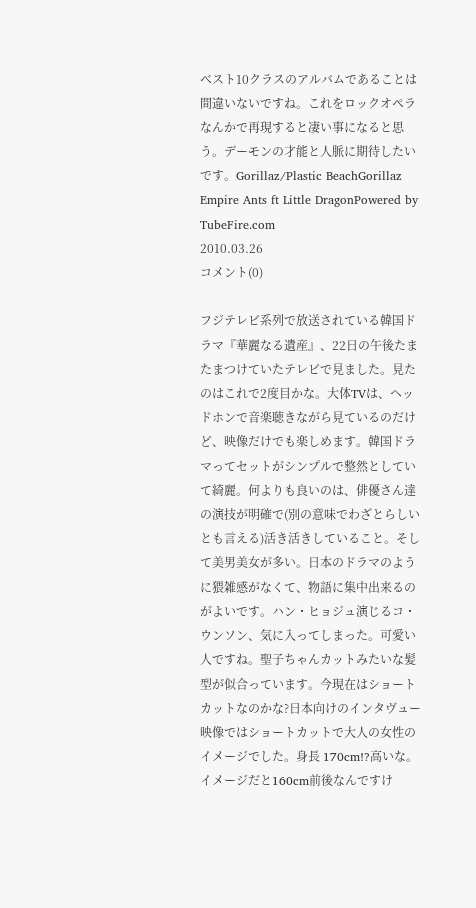ベスト10クラスのアルバムであることは間違いないですね。これをロックオペラなんかで再現すると凄い事になると思う。デーモンの才能と人脈に期待したいです。Gorillaz/Plastic BeachGorillaz Empire Ants ft Little DragonPowered by TubeFire.com
2010.03.26
コメント(0)

フジテレビ系列で放送されている韓国ドラマ『華麗なる遺産』、22日の午後たまたまつけていたテレビで見ました。見たのはこれで2度目かな。大体TVは、ヘッドホンで音楽聴きながら見ているのだけど、映像だけでも楽しめます。韓国ドラマってセットがシンプルで整然としていて綺麗。何よりも良いのは、俳優さん達の演技が明確で(別の意味でわざとらしいとも言える)活き活きしていること。そして美男美女が多い。日本のドラマのように猥雑感がなくて、物語に集中出来るのがよいです。ハン・ヒョジュ演じるコ・ウンソン、気に入ってしまった。可愛い人ですね。聖子ちゃんカットみたいな髪型が似合っています。今現在はショートカットなのかな?日本向けのインタヴュー映像ではショートカットで大人の女性のイメージでした。身長 170cm!?高いな。イメージだと160cm前後なんですけ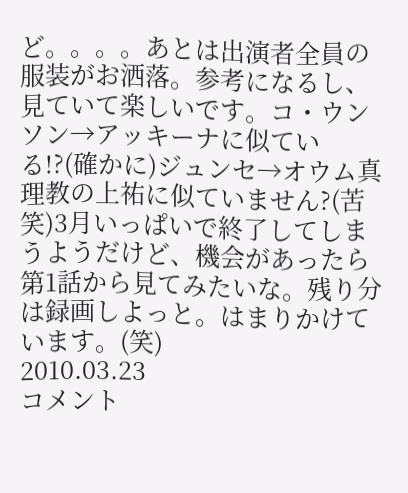ど。。。。あとは出演者全員の服装がお洒落。参考になるし、見ていて楽しいです。コ・ウンソン→アッキーナに似ている!?(確かに)ジュンセ→オウム真理教の上祐に似ていません?(苦笑)3月いっぱいで終了してしまうようだけど、機会があったら第1話から見てみたいな。残り分は録画しよっと。はまりかけています。(笑)
2010.03.23
コメント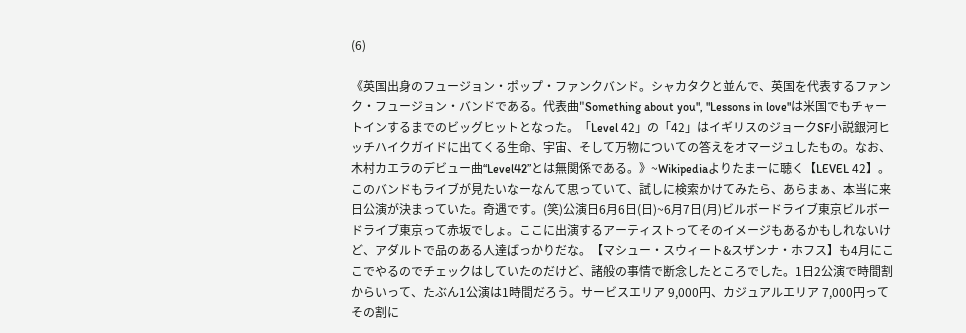(6)

《英国出身のフュージョン・ポップ・ファンクバンド。シャカタクと並んで、英国を代表するファンク・フュージョン・バンドである。代表曲"Something about you", "Lessons in love"は米国でもチャートインするまでのビッグヒットとなった。「Level 42」の「42」はイギリスのジョークSF小説銀河ヒッチハイクガイドに出てくる生命、宇宙、そして万物についての答えをオマージュしたもの。なお、木村カエラのデビュー曲“Level42”とは無関係である。》~Wikipediaよりたまーに聴く【LEVEL 42】。このバンドもライブが見たいなーなんて思っていて、試しに検索かけてみたら、あらまぁ、本当に来日公演が決まっていた。奇遇です。(笑)公演日6月6日(日)~6月7日(月)ビルボードライブ東京ビルボードライブ東京って赤坂でしょ。ここに出演するアーティストってそのイメージもあるかもしれないけど、アダルトで品のある人達ばっかりだな。【マシュー・スウィート&スザンナ・ホフス】も4月にここでやるのでチェックはしていたのだけど、諸般の事情で断念したところでした。1日2公演で時間割からいって、たぶん1公演は1時間だろう。サービスエリア 9,000円、カジュアルエリア 7,000円ってその割に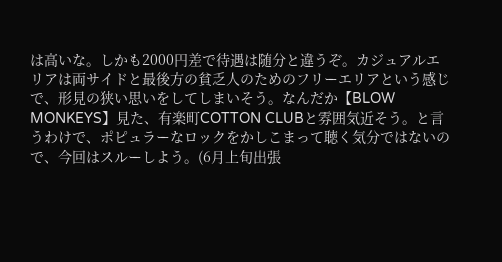は高いな。しかも2000円差で待遇は随分と違うぞ。カジュアルエリアは両サイドと最後方の貧乏人のためのフリーエリアという感じで、形見の狭い思いをしてしまいそう。なんだか【BLOW MONKEYS】見た、有楽町COTTON CLUBと雰囲気近そう。と言うわけで、ポピュラーなロックをかしこまって聴く気分ではないので、今回はスルーしよう。(6月上旬出張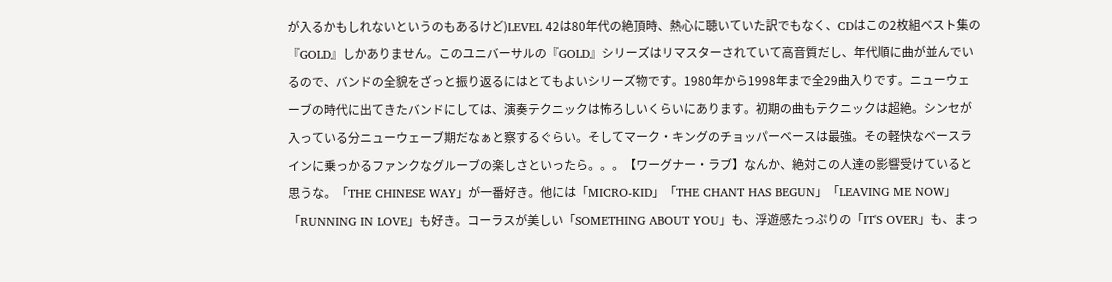が入るかもしれないというのもあるけど)LEVEL 42は80年代の絶頂時、熱心に聴いていた訳でもなく、CDはこの2枚組ベスト集の『GOLD』しかありません。このユニバーサルの『GOLD』シリーズはリマスターされていて高音質だし、年代順に曲が並んでいるので、バンドの全貌をざっと振り返るにはとてもよいシリーズ物です。1980年から1998年まで全29曲入りです。ニューウェーブの時代に出てきたバンドにしては、演奏テクニックは怖ろしいくらいにあります。初期の曲もテクニックは超絶。シンセが入っている分ニューウェーブ期だなぁと察するぐらい。そしてマーク・キングのチョッパーベースは最強。その軽快なベースラインに乗っかるファンクなグルーブの楽しさといったら。。。【ワーグナー・ラブ】なんか、絶対この人達の影響受けていると思うな。「THE CHINESE WAY」が一番好き。他には「MICRO-KID」「THE CHANT HAS BEGUN」「LEAVING ME NOW」「RUNNING IN LOVE」も好き。コーラスが美しい「SOMETHING ABOUT YOU」も、浮遊感たっぷりの「IT'S OVER」も、まっ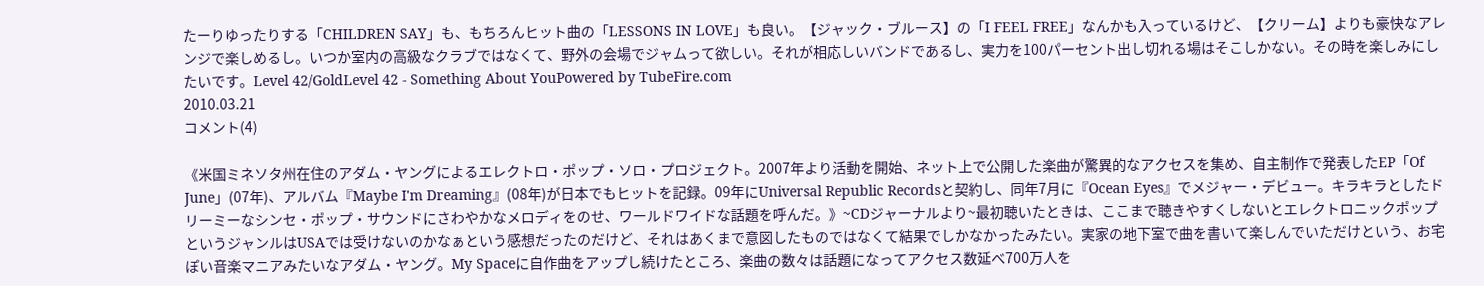たーりゆったりする「CHILDREN SAY」も、もちろんヒット曲の「LESSONS IN LOVE」も良い。【ジャック・ブルース】の「I FEEL FREE」なんかも入っているけど、【クリーム】よりも豪快なアレンジで楽しめるし。いつか室内の高級なクラブではなくて、野外の会場でジャムって欲しい。それが相応しいバンドであるし、実力を100パーセント出し切れる場はそこしかない。その時を楽しみにしたいです。Level 42/GoldLevel 42 - Something About YouPowered by TubeFire.com
2010.03.21
コメント(4)

《米国ミネソタ州在住のアダム・ヤングによるエレクトロ・ポップ・ソロ・プロジェクト。2007年より活動を開始、ネット上で公開した楽曲が驚異的なアクセスを集め、自主制作で発表したEP「Of June」(07年)、アルバム『Maybe I'm Dreaming』(08年)が日本でもヒットを記録。09年にUniversal Republic Recordsと契約し、同年7月に『Ocean Eyes』でメジャー・デビュー。キラキラとしたドリーミーなシンセ・ポップ・サウンドにさわやかなメロディをのせ、ワールドワイドな話題を呼んだ。》~CDジャーナルより~最初聴いたときは、ここまで聴きやすくしないとエレクトロニックポップというジャンルはUSAでは受けないのかなぁという感想だったのだけど、それはあくまで意図したものではなくて結果でしかなかったみたい。実家の地下室で曲を書いて楽しんでいただけという、お宅ぽい音楽マニアみたいなアダム・ヤング。My Spaceに自作曲をアップし続けたところ、楽曲の数々は話題になってアクセス数延べ700万人を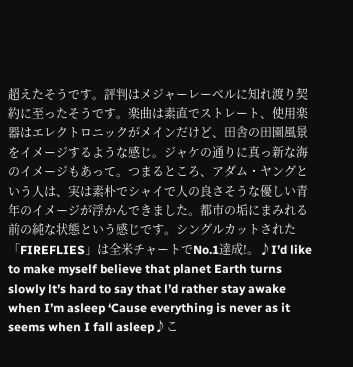超えたそうです。評判はメジャーレーベルに知れ渡り契約に至ったそうです。楽曲は素直でストレート、使用楽器はエレクトロニックがメインだけど、田舎の田園風景をイメージするような感じ。ジャケの通りに真っ新な海のイメージもあって。つまるところ、アダム・ヤングという人は、実は素朴でシャイで人の良さそうな優しい青年のイメージが浮かんできました。都市の垢にまみれる前の純な状態という感じです。シングルカットされた「FIREFLIES」は全米チャートでNo.1達成!。♪I’d like to make myself believe that planet Earth turns slowly lt’s hard to say that l’d rather stay awake when I’m asleep ‘Cause everything is never as it seems when I fall asleep♪こ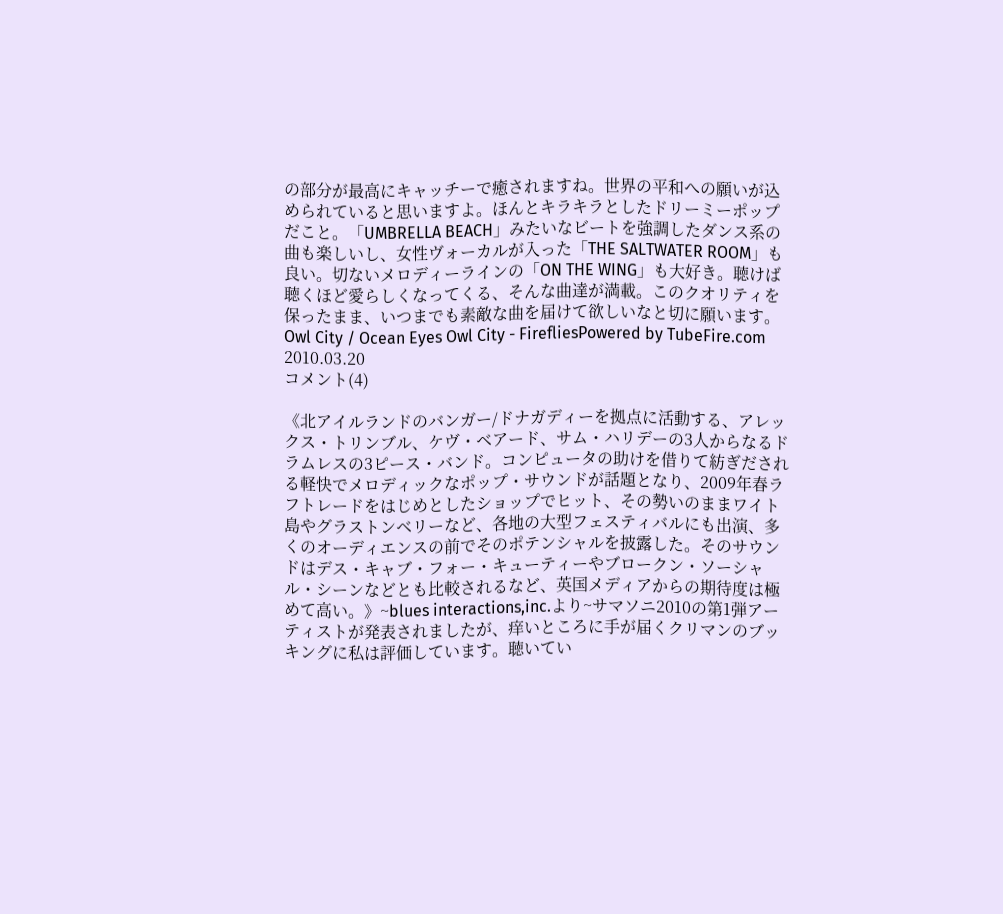の部分が最高にキャッチーで癒されますね。世界の平和への願いが込められていると思いますよ。ほんとキラキラとしたドリーミーポップだこと。「UMBRELLA BEACH」みたいなビートを強調したダンス系の曲も楽しいし、女性ヴォーカルが入った「THE SALTWATER ROOM」も良い。切ないメロディーラインの「ON THE WING」も大好き。聴けば聴くほど愛らしくなってくる、そんな曲達が満載。このクオリティを保ったまま、いつまでも素敵な曲を届けて欲しいなと切に願います。Owl City / Ocean Eyes Owl City - FirefliesPowered by TubeFire.com
2010.03.20
コメント(4)

《北アイルランドのバンガー/ドナガディーを拠点に活動する、アレックス・トリンブル、ケヴ・ベアード、サム・ハリデーの3人からなるドラムレスの3ピース・バンド。コンピュータの助けを借りて紡ぎだされる軽快でメロディックなポップ・サウンドが話題となり、2009年春ラフトレードをはじめとしたショップでヒット、その勢いのままワイト島やグラストンベリーなど、各地の大型フェスティバルにも出演、多くのオーディエンスの前でそのポテンシャルを披露した。そのサウンドはデス・キャブ・フォー・キューティーやブロークン・ソーシャル・シーンなどとも比較されるなど、英国メディアからの期待度は極めて高い。》~blues interactions,inc.より~サマソニ2010の第1弾アーティストが発表されましたが、痒いところに手が届くクリマンのブッキングに私は評価しています。聴いてい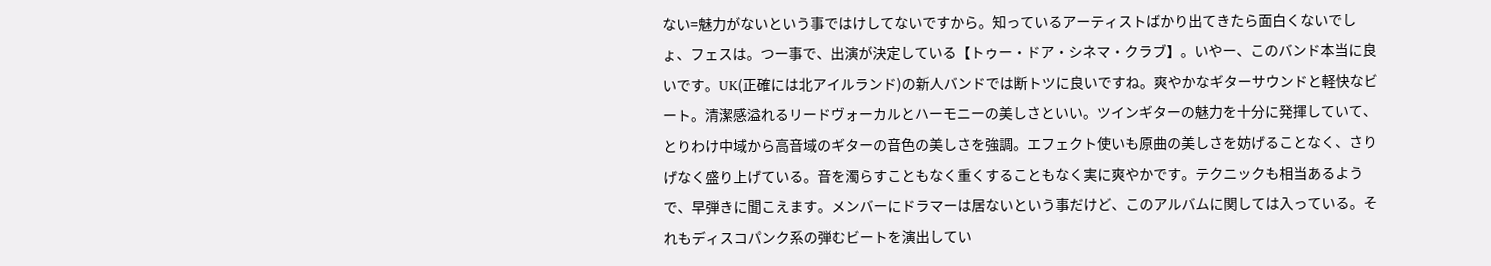ない=魅力がないという事ではけしてないですから。知っているアーティストばかり出てきたら面白くないでしょ、フェスは。つー事で、出演が決定している【トゥー・ドア・シネマ・クラブ】。いやー、このバンド本当に良いです。UK(正確には北アイルランド)の新人バンドでは断トツに良いですね。爽やかなギターサウンドと軽快なビート。清潔感溢れるリードヴォーカルとハーモニーの美しさといい。ツインギターの魅力を十分に発揮していて、とりわけ中域から高音域のギターの音色の美しさを強調。エフェクト使いも原曲の美しさを妨げることなく、さりげなく盛り上げている。音を濁らすこともなく重くすることもなく実に爽やかです。テクニックも相当あるようで、早弾きに聞こえます。メンバーにドラマーは居ないという事だけど、このアルバムに関しては入っている。それもディスコパンク系の弾むビートを演出してい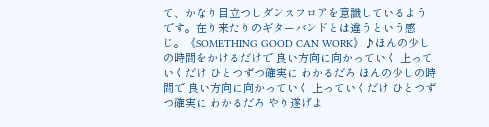て、かなり目立つしダンスフロアを意識しているようです。在り来たりのギターバンドとは違うという感じ。《SOMETHING GOOD CAN WORK》♪ほんの少しの時間をかけるだけで 良い方向に向かっていく 上っていくだけ ひとつずつ確実に わかるだろ ほんの少しの時間で 良い方向に向かっていく 上っていくだけ ひとつずつ確実に わかるだろ やり遂げよ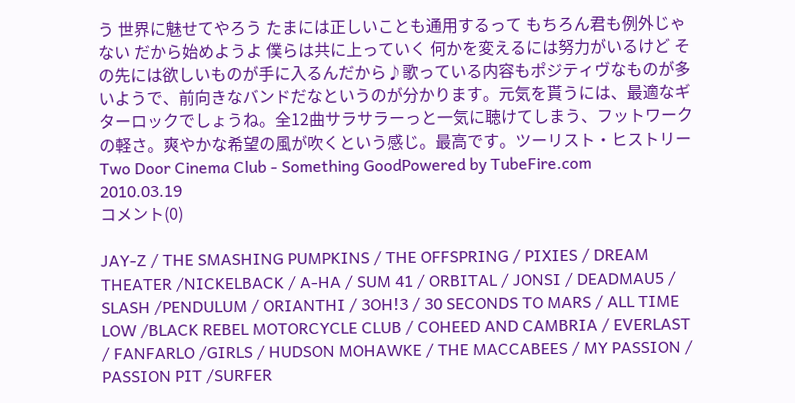う 世界に魅せてやろう たまには正しいことも通用するって もちろん君も例外じゃない だから始めようよ 僕らは共に上っていく 何かを変えるには努力がいるけど その先には欲しいものが手に入るんだから♪歌っている内容もポジティヴなものが多いようで、前向きなバンドだなというのが分かります。元気を貰うには、最適なギターロックでしょうね。全12曲サラサラーっと一気に聴けてしまう、フットワークの軽さ。爽やかな希望の風が吹くという感じ。最高です。ツーリスト・ヒストリーTwo Door Cinema Club - Something GoodPowered by TubeFire.com
2010.03.19
コメント(0)

JAY-Z / THE SMASHING PUMPKINS / THE OFFSPRING / PIXIES / DREAM THEATER /NICKELBACK / A-HA / SUM 41 / ORBITAL / JONSI / DEADMAU5 / SLASH /PENDULUM / ORIANTHI / 3OH!3 / 30 SECONDS TO MARS / ALL TIME LOW /BLACK REBEL MOTORCYCLE CLUB / COHEED AND CAMBRIA / EVERLAST / FANFARLO /GIRLS / HUDSON MOHAWKE / THE MACCABEES / MY PASSION / PASSION PIT /SURFER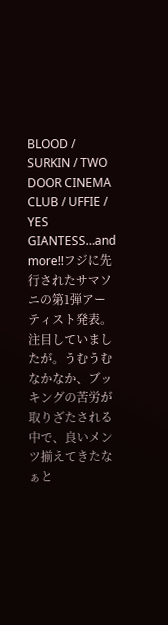BLOOD / SURKIN / TWO DOOR CINEMA CLUB / UFFIE / YES GIANTESS…and more!!フジに先行されたサマソニの第1弾アーティスト発表。注目していましたが。うむうむなかなか、ブッキングの苦労が取りざたされる中で、良いメンツ揃えてきたなぁと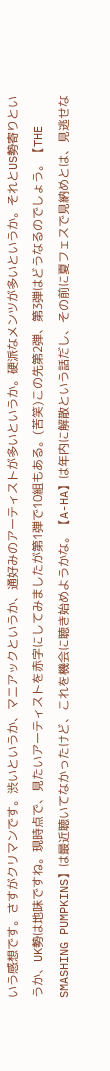いう感想です。さすがクリマンです。渋いというか、マニアックというか、通好みのアーティストが多いというか。硬派なメンツが多いというか。それとUS勢寄りというか、UK勢は地味ですね。現時点で、見たいアーティストを赤字にしてみましたが第1弾で10組もある。(苦笑)この先第2弾、第3弾はどうなるのでしょう。【THE SMASHING PUMPKINS】は最近聴いてなかったけど、これを機会に聴き始めようかな。【A-HA】は年内に解散という話だし、その前に夏フェスで見納めとは、見逃せな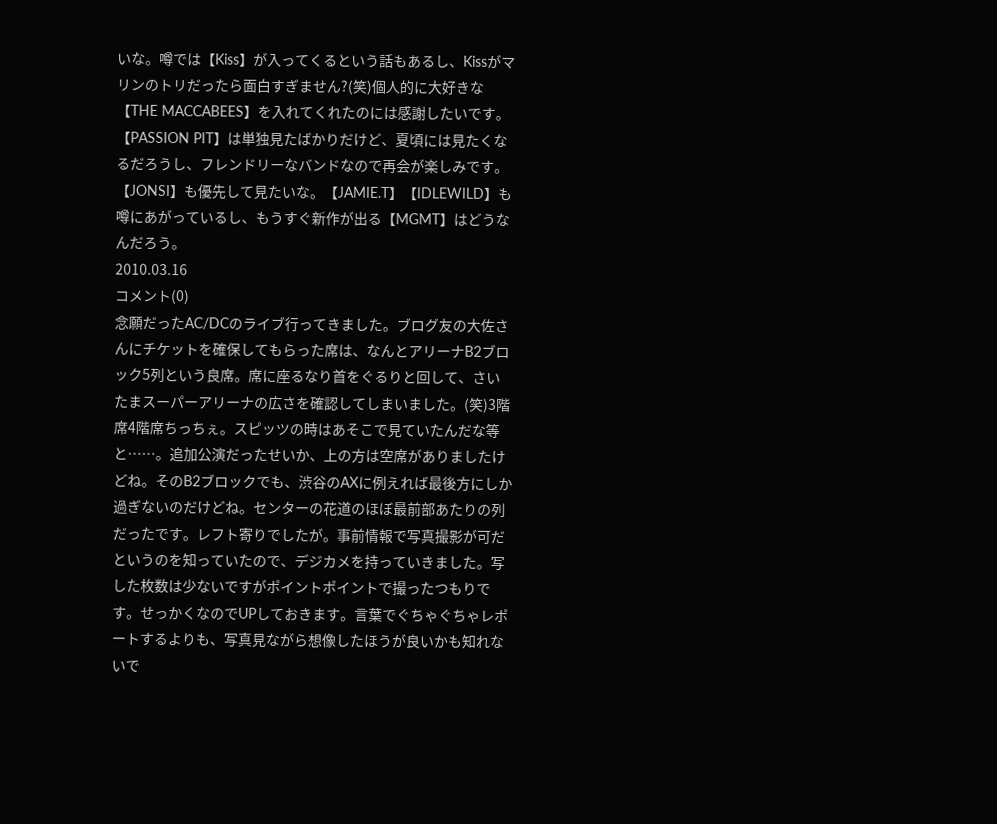いな。噂では【Kiss】が入ってくるという話もあるし、Kissがマリンのトリだったら面白すぎません?(笑)個人的に大好きな【THE MACCABEES】を入れてくれたのには感謝したいです。【PASSION PIT】は単独見たばかりだけど、夏頃には見たくなるだろうし、フレンドリーなバンドなので再会が楽しみです。【JONSI】も優先して見たいな。【JAMIE.T】【IDLEWILD】も噂にあがっているし、もうすぐ新作が出る【MGMT】はどうなんだろう。
2010.03.16
コメント(0)
念願だったAC/DCのライブ行ってきました。ブログ友の大佐さんにチケットを確保してもらった席は、なんとアリーナB2ブロック5列という良席。席に座るなり首をぐるりと回して、さいたまスーパーアリーナの広さを確認してしまいました。(笑)3階席4階席ちっちぇ。スピッツの時はあそこで見ていたんだな等と……。追加公演だったせいか、上の方は空席がありましたけどね。そのB2ブロックでも、渋谷のAXに例えれば最後方にしか過ぎないのだけどね。センターの花道のほぼ最前部あたりの列だったです。レフト寄りでしたが。事前情報で写真撮影が可だというのを知っていたので、デジカメを持っていきました。写した枚数は少ないですがポイントポイントで撮ったつもりです。せっかくなのでUPしておきます。言葉でぐちゃぐちゃレポートするよりも、写真見ながら想像したほうが良いかも知れないで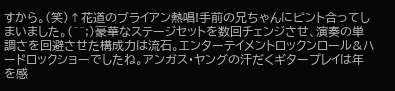すから。(笑)↑花道のブライアン熱唱!手前の兄ちゃんにピント合ってしまいました。(^^;)豪華なステージセットを数回チェンジさせ、演奏の単調さを回避させた構成力は流石。エンターテイメントロックンロール&ハードロックショーでしたね。アンガス・ヤングの汗だくギタープレイは年を感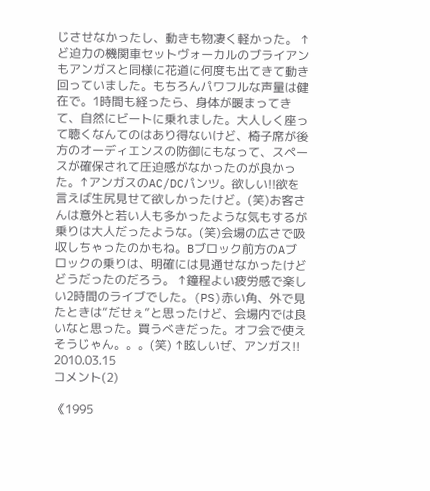じさせなかったし、動きも物凄く軽かった。 ↑ど迫力の機関車セットヴォーカルのブライアンもアンガスと同様に花道に何度も出てきて動き回っていました。もちろんパワフルな声量は健在で。1時間も経ったら、身体が暖まってきて、自然にビートに乗れました。大人しく座って聴くなんてのはあり得ないけど、椅子席が後方のオーディエンスの防御にもなって、スペースが確保されて圧迫感がなかったのが良かった。↑アンガスのAC/DCパンツ。欲しい!!欲を言えば生尻見せて欲しかったけど。(笑)お客さんは意外と若い人も多かったような気もするが乗りは大人だったような。(笑)会場の広さで吸収しちゃったのかもね。Bブロック前方のAブロックの乗りは、明確には見通せなかったけどどうだったのだろう。 ↑鐘程よい疲労感で楽しい2時間のライブでした。(PS)赤い角、外で見たときは“だせぇ”と思ったけど、会場内では良いなと思った。買うべきだった。オフ会で使えそうじゃん。。。(笑) ↑眩しいぜ、アンガス!!
2010.03.15
コメント(2)

《1995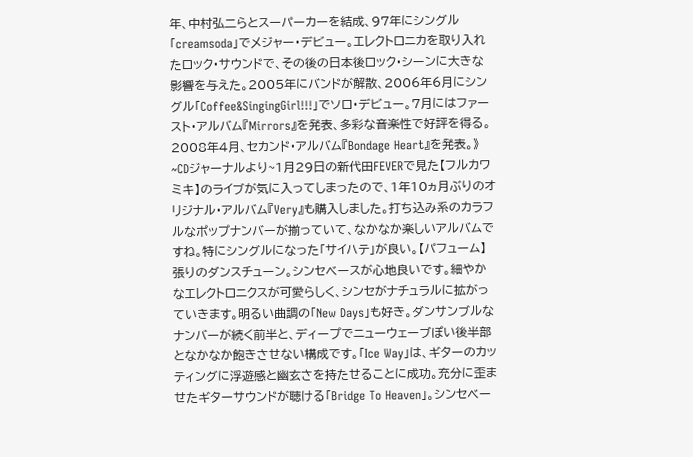年、中村弘二らとスーパーカーを結成、97年にシングル「creamsoda」でメジャー・デビュー。エレクトロニカを取り入れたロック・サウンドで、その後の日本後ロック・シーンに大きな影響を与えた。2005年にバンドが解散、2006年6月にシングル「Coffee&SingingGirl!!!」でソロ・デビュー。7月にはファースト・アルバム『Mirrors』を発表、多彩な音楽性で好評を得る。2008年4月、セカンド・アルバム『Bondage Heart』を発表。》~CDジャーナルより~1月29日の新代田FEVERで見た【フルカワミキ】のライブが気に入ってしまったので、1年10ヵ月ぶりのオリジナル・アルバム『Very』も購入しました。打ち込み系のカラフルなポップナンバーが揃っていて、なかなか楽しいアルバムですね。特にシングルになった「サイハテ」が良い。【パフューム】張りのダンスチューン。シンセベースが心地良いです。細やかなエレクトロニクスが可愛らしく、シンセがナチュラルに拡がっていきます。明るい曲調の「New Days」も好き。ダンサンブルなナンバーが続く前半と、ディープでニューウェーブぽい後半部となかなか飽きさせない構成です。「Ice Way」は、ギターのカッティングに浮遊感と幽玄さを持たせることに成功。充分に歪ませたギターサウンドが聴ける「Bridge To Heaven」。シンセベー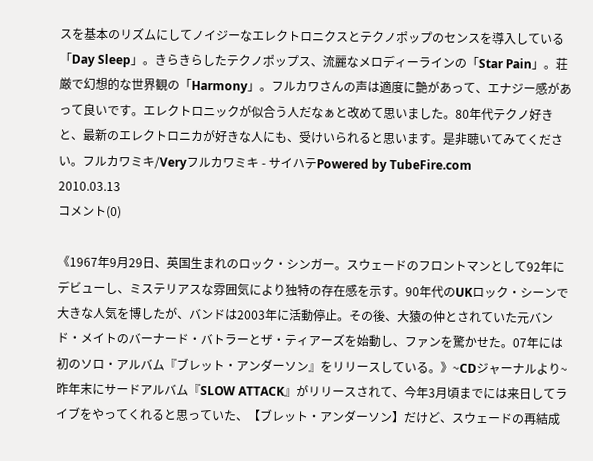スを基本のリズムにしてノイジーなエレクトロニクスとテクノポップのセンスを導入している「Day Sleep」。きらきらしたテクノポップス、流麗なメロディーラインの「Star Pain」。荘厳で幻想的な世界観の「Harmony」。フルカワさんの声は適度に艶があって、エナジー感があって良いです。エレクトロニックが似合う人だなぁと改めて思いました。80年代テクノ好きと、最新のエレクトロニカが好きな人にも、受けいられると思います。是非聴いてみてください。フルカワミキ/Veryフルカワミキ - サイハテPowered by TubeFire.com
2010.03.13
コメント(0)

《1967年9月29日、英国生まれのロック・シンガー。スウェードのフロントマンとして92年にデビューし、ミステリアスな雰囲気により独特の存在感を示す。90年代のUKロック・シーンで大きな人気を博したが、バンドは2003年に活動停止。その後、大猿の仲とされていた元バンド・メイトのバーナード・バトラーとザ・ティアーズを始動し、ファンを驚かせた。07年には初のソロ・アルバム『ブレット・アンダーソン』をリリースしている。》~CDジャーナルより~昨年末にサードアルバム『SLOW ATTACK』がリリースされて、今年3月頃までには来日してライブをやってくれると思っていた、【ブレット・アンダーソン】だけど、スウェードの再結成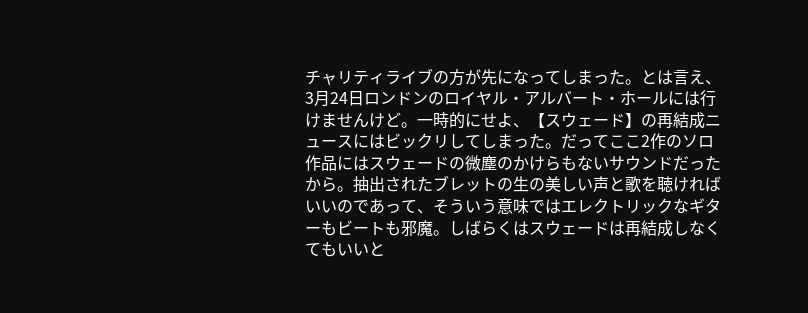チャリティライブの方が先になってしまった。とは言え、3月24日ロンドンのロイヤル・アルバート・ホールには行けませんけど。一時的にせよ、【スウェード】の再結成ニュースにはビックリしてしまった。だってここ2作のソロ作品にはスウェードの微塵のかけらもないサウンドだったから。抽出されたブレットの生の美しい声と歌を聴ければいいのであって、そういう意味ではエレクトリックなギターもビートも邪魔。しばらくはスウェードは再結成しなくてもいいと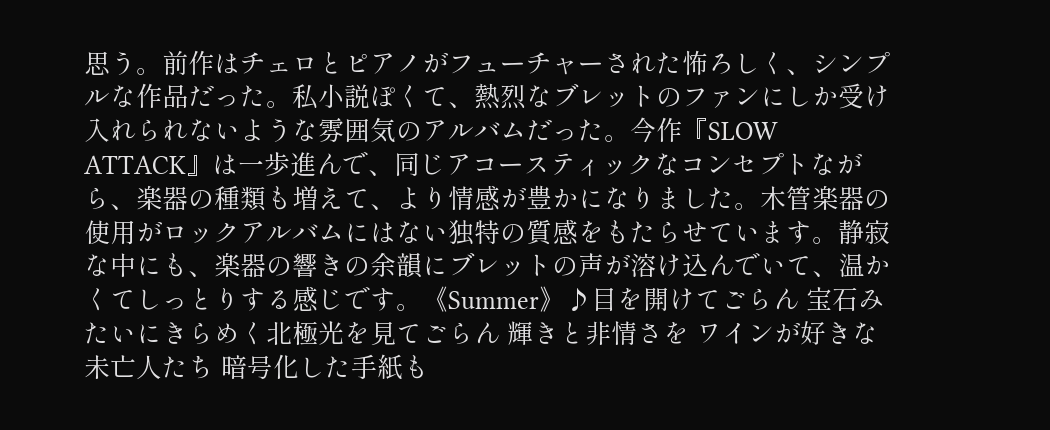思う。前作はチェロとピアノがフューチャーされた怖ろしく、シンプルな作品だった。私小説ぽくて、熱烈なブレットのファンにしか受け入れられないような雰囲気のアルバムだった。今作『SLOW ATTACK』は一歩進んで、同じアコースティックなコンセプトながら、楽器の種類も増えて、より情感が豊かになりました。木管楽器の使用がロックアルバムにはない独特の質感をもたらせています。静寂な中にも、楽器の響きの余韻にブレットの声が溶け込んでいて、温かくてしっとりする感じです。《Summer》♪目を開けてごらん 宝石みたいにきらめく北極光を見てごらん 輝きと非情さを ワインが好きな未亡人たち 暗号化した手紙も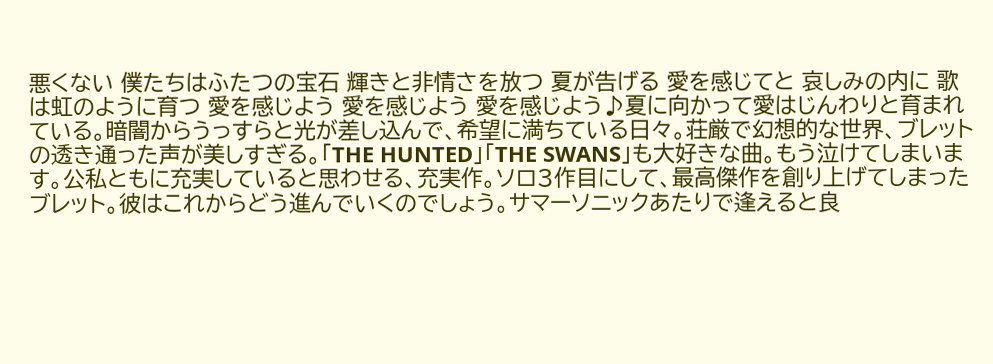悪くない 僕たちはふたつの宝石 輝きと非情さを放つ 夏が告げる 愛を感じてと 哀しみの内に 歌は虹のように育つ 愛を感じよう 愛を感じよう 愛を感じよう♪夏に向かって愛はじんわりと育まれている。暗闇からうっすらと光が差し込んで、希望に満ちている日々。荘厳で幻想的な世界、ブレットの透き通った声が美しすぎる。「THE HUNTED」「THE SWANS」も大好きな曲。もう泣けてしまいます。公私ともに充実していると思わせる、充実作。ソロ3作目にして、最高傑作を創り上げてしまったブレット。彼はこれからどう進んでいくのでしょう。サマーソニックあたりで逢えると良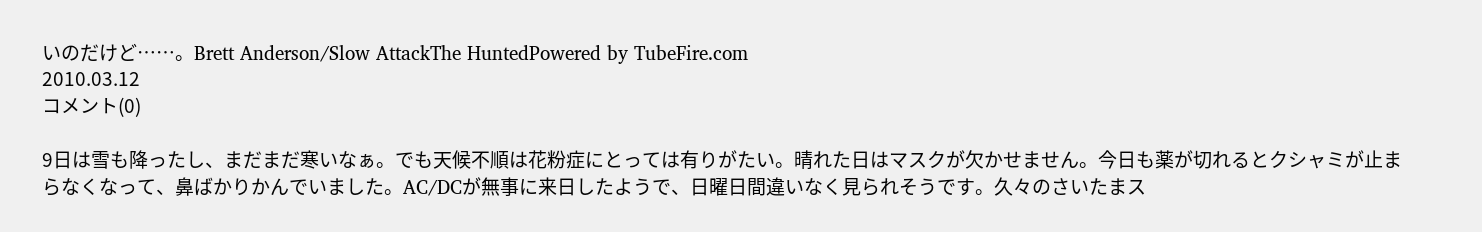いのだけど……。Brett Anderson/Slow AttackThe HuntedPowered by TubeFire.com
2010.03.12
コメント(0)

9日は雪も降ったし、まだまだ寒いなぁ。でも天候不順は花粉症にとっては有りがたい。晴れた日はマスクが欠かせません。今日も薬が切れるとクシャミが止まらなくなって、鼻ばかりかんでいました。AC/DCが無事に来日したようで、日曜日間違いなく見られそうです。久々のさいたまス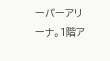ーパーアリーナ。1階ア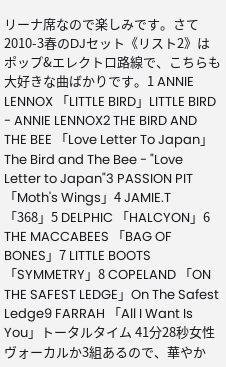リーナ席なので楽しみです。さて2010-3春のDJセット《リスト2》はポップ&エレクトロ路線で、こちらも大好きな曲ばかりです。1 ANNIE LENNOX 「LITTLE BIRD」LITTLE BIRD - ANNIE LENNOX2 THE BIRD AND THE BEE 「Love Letter To Japan」The Bird and The Bee - "Love Letter to Japan"3 PASSION PIT 「Moth's Wings」4 JAMIE.T 「368」5 DELPHIC 「HALCYON」6 THE MACCABEES 「BAG OF BONES」7 LITTLE BOOTS 「SYMMETRY」8 COPELAND 「ON THE SAFEST LEDGE」On The Safest Ledge9 FARRAH 「All I Want Is You」トータルタイム 41分28秒女性ヴォーカルか3組あるので、華やか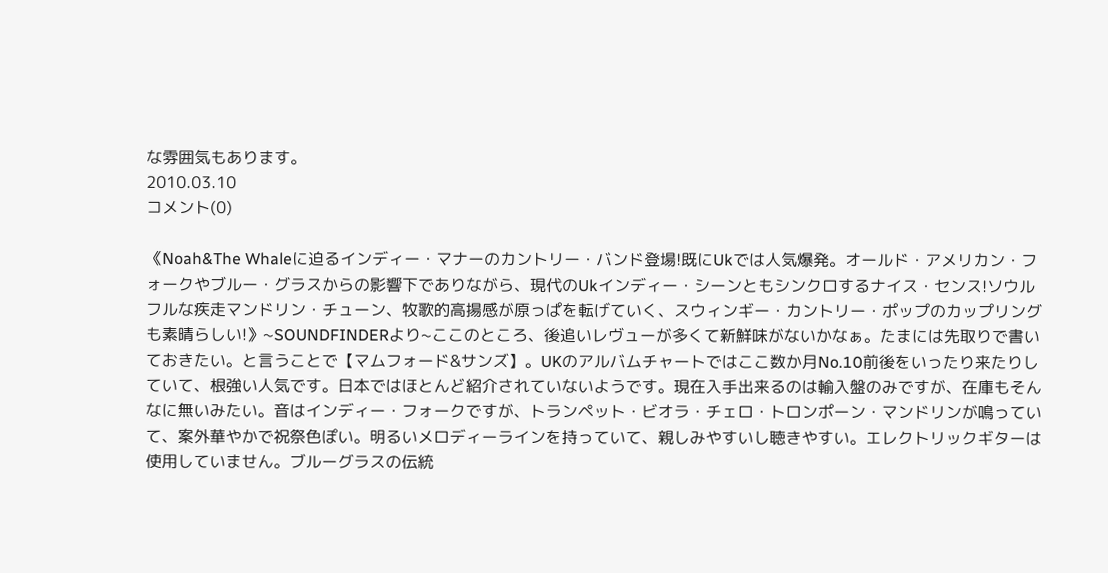な雰囲気もあります。
2010.03.10
コメント(0)

《Noah&The Whaleに迫るインディー・マナーのカントリー・バンド登場!既にUkでは人気爆発。オールド・アメリカン・フォークやブルー・グラスからの影響下でありながら、現代のUkインディー・シーンともシンクロするナイス・センス!ソウルフルな疾走マンドリン・チューン、牧歌的高揚感が原っぱを転げていく、スウィンギー・カントリー・ポップのカップリングも素晴らしい!》~SOUNDFINDERより~ここのところ、後追いレヴューが多くて新鮮味がないかなぁ。たまには先取りで書いておきたい。と言うことで【マムフォード&サンズ】。UKのアルバムチャートではここ数か月No.10前後をいったり来たりしていて、根強い人気です。日本ではほとんど紹介されていないようです。現在入手出来るのは輸入盤のみですが、在庫もそんなに無いみたい。音はインディー・フォークですが、トランペット・ビオラ・チェロ・トロンポーン・マンドリンが鳴っていて、案外華やかで祝祭色ぽい。明るいメロディーラインを持っていて、親しみやすいし聴きやすい。エレクトリックギターは使用していません。ブルーグラスの伝統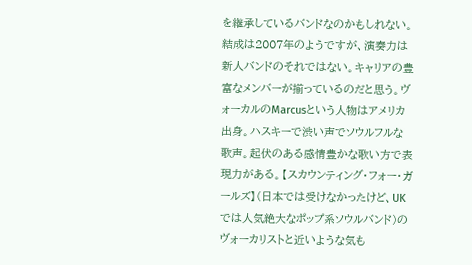を継承しているバンドなのかもしれない。結成は2007年のようですが、演奏力は新人バンドのそれではない。キャリアの豊富なメンバーが揃っているのだと思う。ヴォーカルのMarcusという人物はアメリカ出身。ハスキーで渋い声でソウルフルな歌声。起伏のある感情豊かな歌い方で表現力がある。【スカウンティング・フォー・ガールズ】(日本では受けなかったけど、UKでは人気絶大なポップ系ソウルバンド)のヴォーカリストと近いような気も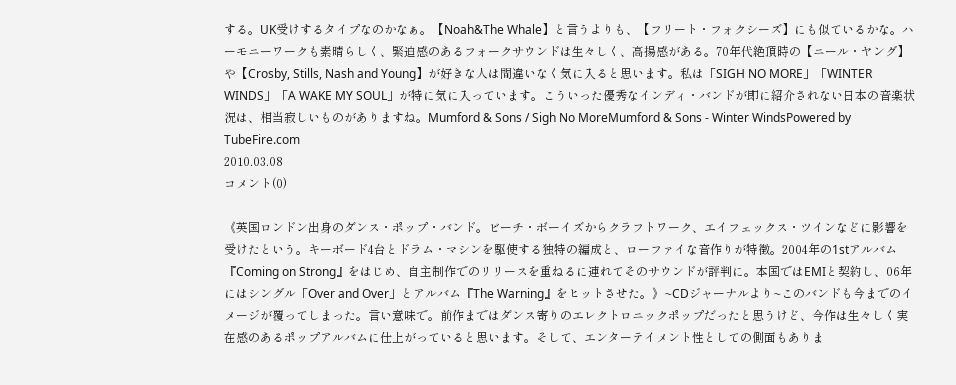する。UK受けするタイプなのかなぁ。【Noah&The Whale】と言うよりも、【フリート・フォクシーズ】にも似ているかな。ハーモニーワークも素晴らしく、緊迫感のあるフォークサウンドは生々しく、高揚感がある。70年代絶頂時の【ニール・ヤング】や【Crosby, Stills, Nash and Young】が好きな人は間違いなく気に入ると思います。私は「SIGH NO MORE」「WINTER WINDS」「A WAKE MY SOUL」が特に気に入っています。こういった優秀なインディ・バンドが即に紹介されない日本の音楽状況は、相当寂しいものがありますね。Mumford & Sons / Sigh No MoreMumford & Sons - Winter WindsPowered by TubeFire.com
2010.03.08
コメント(0)

《英国ロンドン出身のダンス・ポップ・バンド。ビーチ・ボーイズからクラフトワーク、エイフェックス・ツインなどに影響を受けたという。キーボード4台とドラム・マシンを駆使する独特の編成と、ローファイな音作りが特徴。2004年の1stアルバム『Coming on Strong』をはじめ、自主制作でのリリースを重ねるに連れてそのサウンドが評判に。本国ではEMIと契約し、06年にはシングル「Over and Over」とアルバム『The Warning』をヒットさせた。》~CDジャーナルより~このバンドも今までのイメージが覆ってしまった。言い意味で。前作まではダンス寄りのエレクトロニックポップだったと思うけど、今作は生々しく実在感のあるポップアルバムに仕上がっていると思います。そして、エンターテイメント性としての側面もありま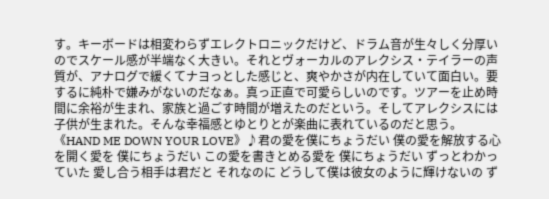す。キーボードは相変わらずエレクトロニックだけど、ドラム音が生々しく分厚いのでスケール感が半端なく大きい。それとヴォーカルのアレクシス・テイラーの声質が、アナログで緩くてナヨっとした感じと、爽やかさが内在していて面白い。要するに純朴で嫌みがないのだなぁ。真っ正直で可愛らしいのです。ツアーを止め時間に余裕が生まれ、家族と過ごす時間が増えたのだという。そしてアレクシスには子供が生まれた。そんな幸福感とゆとりとが楽曲に表れているのだと思う。《HAND ME DOWN YOUR LOVE》♪君の愛を僕にちょうだい 僕の愛を解放する心を開く愛を 僕にちょうだい この愛を書きとめる愛を 僕にちょうだい ずっとわかっていた 愛し合う相手は君だと それなのに どうして僕は彼女のように輝けないの ず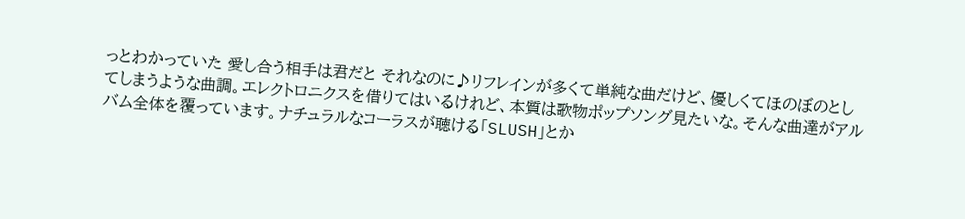っとわかっていた 愛し合う相手は君だと それなのに♪リフレインが多くて単純な曲だけど、優しくてほのぼのとしてしまうような曲調。エレクトロニクスを借りてはいるけれど、本質は歌物ポップソング見たいな。そんな曲達がアルバム全体を覆っています。ナチュラルなコーラスが聴ける「SLUSH」とか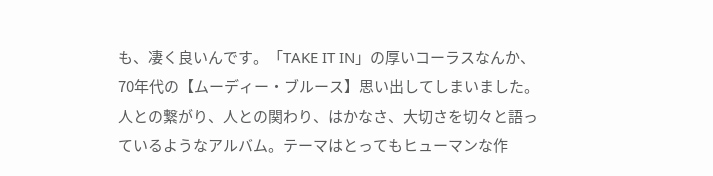も、凄く良いんです。「TAKE IT IN」の厚いコーラスなんか、70年代の【ムーディー・ブルース】思い出してしまいました。人との繋がり、人との関わり、はかなさ、大切さを切々と語っているようなアルバム。テーマはとってもヒューマンな作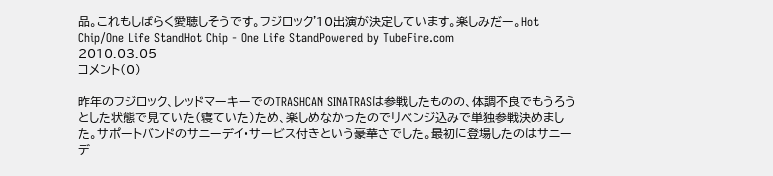品。これもしばらく愛聴しそうです。フジロック'10出演が決定しています。楽しみだー。Hot Chip/One Life StandHot Chip - One Life StandPowered by TubeFire.com
2010.03.05
コメント(0)

昨年のフジロック、レッドマーキーでのTRASHCAN SINATRASは参戦したものの、体調不良でもうろうとした状態で見ていた(寝ていた)ため、楽しめなかったのでリベンジ込みで単独参戦決めました。サポートバンドのサニーデイ・サービス付きという豪華さでした。最初に登場したのはサニーデ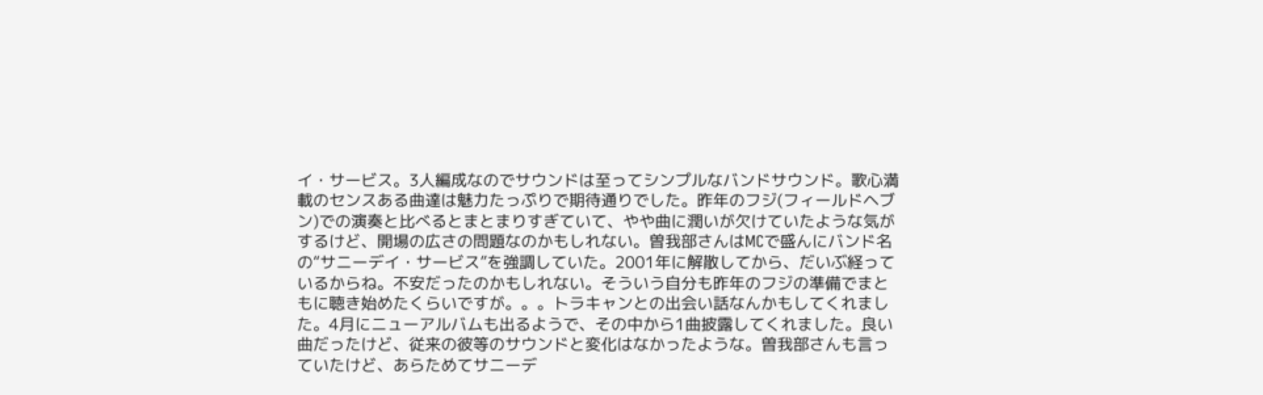イ・サービス。3人編成なのでサウンドは至ってシンプルなバンドサウンド。歌心満載のセンスある曲達は魅力たっぷりで期待通りでした。昨年のフジ(フィールドヘブン)での演奏と比べるとまとまりすぎていて、やや曲に潤いが欠けていたような気がするけど、開場の広さの問題なのかもしれない。曽我部さんはMCで盛んにバンド名の“サニーデイ・サービス”を強調していた。2001年に解散してから、だいぶ経っているからね。不安だったのかもしれない。そういう自分も昨年のフジの準備でまともに聴き始めたくらいですが。。。トラキャンとの出会い話なんかもしてくれました。4月にニューアルバムも出るようで、その中から1曲披露してくれました。良い曲だったけど、従来の彼等のサウンドと変化はなかったような。曽我部さんも言っていたけど、あらためてサニーデ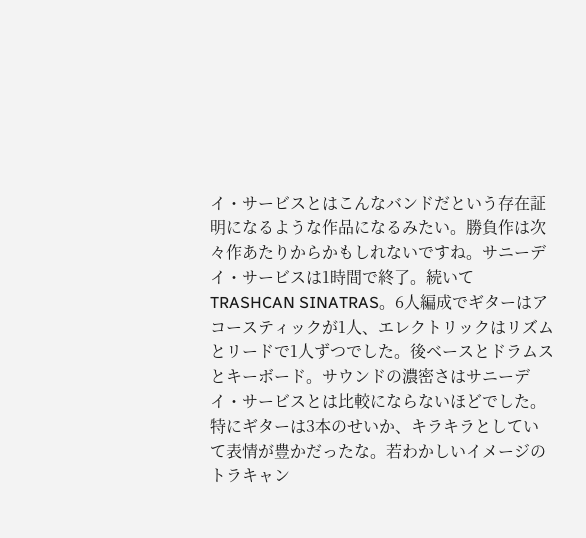イ・サービスとはこんなバンドだという存在証明になるような作品になるみたい。勝負作は次々作あたりからかもしれないですね。サニーデイ・サービスは1時間で終了。続いてTRASHCAN SINATRAS。6人編成でギターはアコースティックが1人、エレクトリックはリズムとリードで1人ずつでした。後ベースとドラムスとキーボード。サウンドの濃密さはサニーデイ・サービスとは比較にならないほどでした。特にギターは3本のせいか、キラキラとしていて表情が豊かだったな。若わかしいイメージのトラキャン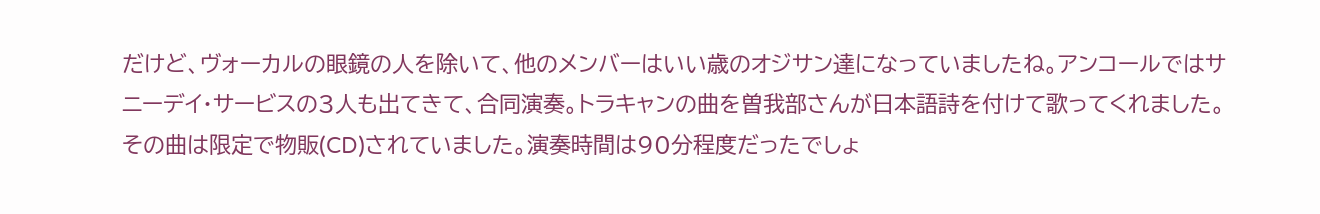だけど、ヴォーカルの眼鏡の人を除いて、他のメンバーはいい歳のオジサン達になっていましたね。アンコールではサニーデイ・サービスの3人も出てきて、合同演奏。トラキャンの曲を曽我部さんが日本語詩を付けて歌ってくれました。その曲は限定で物販(CD)されていました。演奏時間は90分程度だったでしょ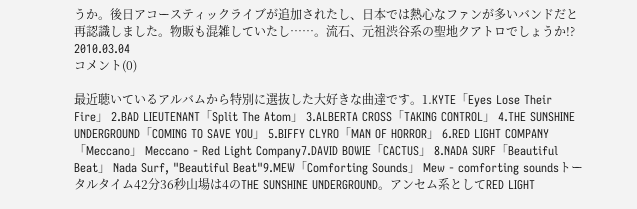うか。後日アコースティックライブが追加されたし、日本では熱心なファンが多いバンドだと再認識しました。物販も混雑していたし……。流石、元祖渋谷系の聖地クアトロでしょうか!?
2010.03.04
コメント(0)

最近聴いているアルバムから特別に選抜した大好きな曲達です。1.KYTE「Eyes Lose Their Fire」 2.BAD LIEUTENANT「Split The Atom」 3.ALBERTA CROSS「TAKING CONTROL」 4.THE SUNSHINE UNDERGROUND「COMING TO SAVE YOU」 5.BIFFY CLYRO「MAN OF HORROR」 6.RED LIGHT COMPANY「Meccano」 Meccano - Red Light Company7.DAVID BOWIE「CACTUS」 8.NADA SURF「Beautiful Beat」 Nada Surf, "Beautiful Beat"9.MEW「Comforting Sounds」 Mew - comforting soundsトータルタイム42分36秒山場は4のTHE SUNSHINE UNDERGROUND。アンセム系としてRED LIGHT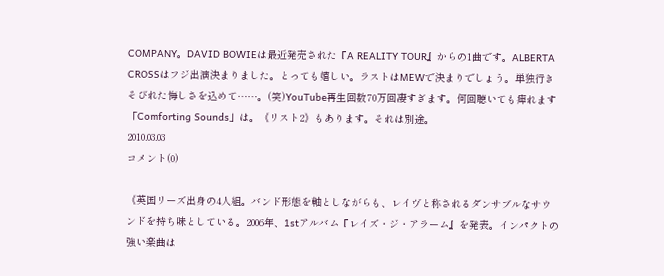COMPANY。DAVID BOWIEは最近発売された『A REALITY TOUR』からの1曲です。ALBERTA CROSSはフジ出演決まりました。とっても嬉しい。ラストはMEWで決まりでしょう。単独行きそびれた悔しさを込めて……。(笑)YouTube再生回数70万回凄すぎます。何回聴いても痺れます「Comforting Sounds」は。《リスト2》もあります。それは別途。
2010.03.03
コメント(0)

《英国リーズ出身の4人組。バンド形態を軸としながらも、レイヴと称されるダンサブルなサウンドを持ち味としている。2006年、1stアルバム『レイズ・ジ・アラーム』を発表。インパクトの強い楽曲は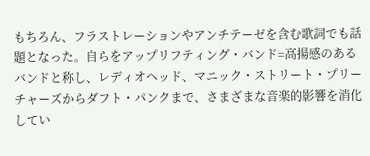もちろん、フラストレーションやアンチテーゼを含む歌詞でも話題となった。自らをアップリフティング・バンド=高揚感のあるバンドと称し、レディオヘッド、マニック・ストリート・プリーチャーズからダフト・パンクまで、さまざまな音楽的影響を消化してい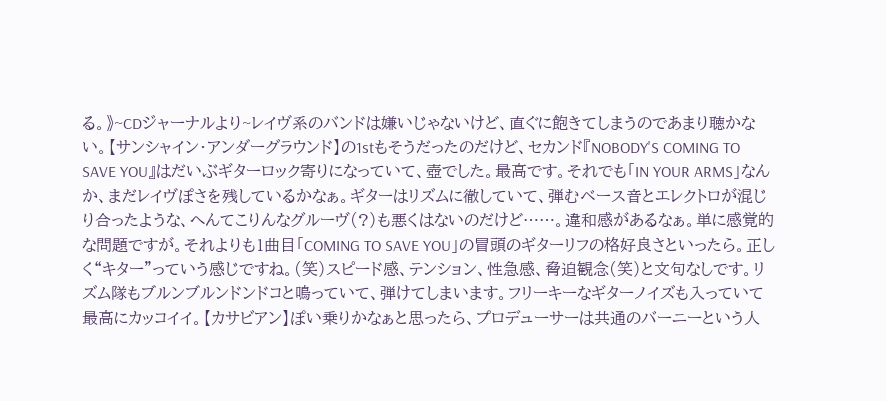る。》~CDジャーナルより~レイヴ系のバンドは嫌いじゃないけど、直ぐに飽きてしまうのであまり聴かない。【サンシャイン・アンダーグラウンド】の1stもそうだったのだけど、セカンド『NOBODY'S COMING TO SAVE YOU』はだいぶギターロック寄りになっていて、壺でした。最高です。それでも「IN YOUR ARMS」なんか、まだレイヴぽさを残しているかなぁ。ギターはリズムに徹していて、弾むベース音とエレクトロが混じり合ったような、へんてこりんなグルーヴ(?)も悪くはないのだけど……。違和感があるなぁ。単に感覚的な問題ですが。それよりも1曲目「COMING TO SAVE YOU」の冒頭のギターリフの格好良さといったら。正しく“キター”っていう感じですね。(笑)スピード感、テンション、性急感、脅迫観念(笑)と文句なしです。リズム隊もブルンブルンドンドコと鳴っていて、弾けてしまいます。フリーキーなギターノイズも入っていて最高にカッコイイ。【カサビアン】ぽい乗りかなぁと思ったら、プロデューサーは共通のバーニーという人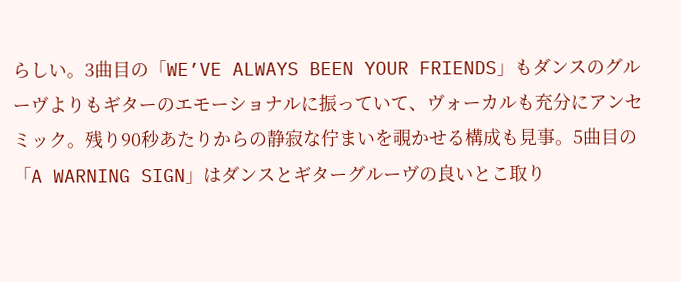らしい。3曲目の「WE’VE ALWAYS BEEN YOUR FRIENDS」もダンスのグルーヴよりもギターのエモーショナルに振っていて、ヴォーカルも充分にアンセミック。残り90秒あたりからの静寂な佇まいを覗かせる構成も見事。5曲目の「A WARNING SIGN」はダンスとギターグルーヴの良いとこ取り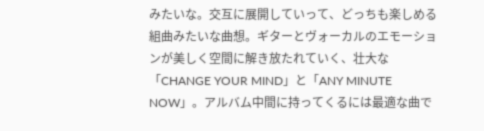みたいな。交互に展開していって、どっちも楽しめる組曲みたいな曲想。ギターとヴォーカルのエモーションが美しく空間に解き放たれていく、壮大な「CHANGE YOUR MIND」と「ANY MINUTE NOW」。アルバム中間に持ってくるには最適な曲で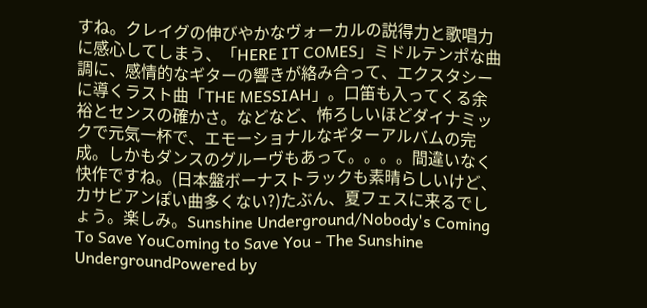すね。クレイグの伸びやかなヴォーカルの説得力と歌唱力に感心してしまう、「HERE IT COMES」ミドルテンポな曲調に、感情的なギターの響きが絡み合って、エクスタシーに導くラスト曲「THE MESSIAH」。口笛も入ってくる余裕とセンスの確かさ。などなど、怖ろしいほどダイナミックで元気一杯で、エモーショナルなギターアルバムの完成。しかもダンスのグルーヴもあって。。。。間違いなく快作ですね。(日本盤ボーナストラックも素晴らしいけど、カサビアンぽい曲多くない?)たぶん、夏フェスに来るでしょう。楽しみ。Sunshine Underground/Nobody's Coming To Save YouComing to Save You - The Sunshine UndergroundPowered by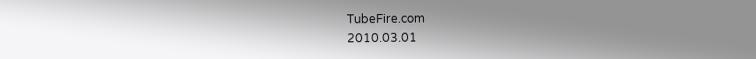TubeFire.com
2010.03.01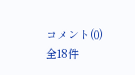コメント(0)
全18件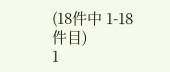(18件中 1-18件目)
1